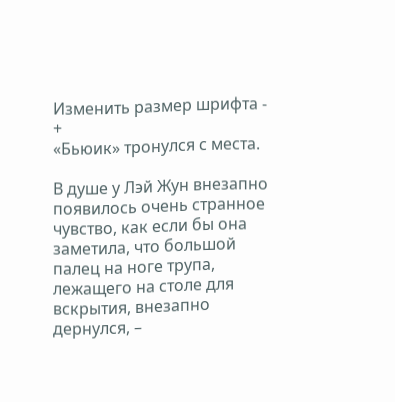Изменить размер шрифта - +
«Бьюик» тронулся с места.

В душе у Лэй Жун внезапно появилось очень странное чувство, как если бы она заметила, что большой палец на ноге трупа, лежащего на столе для вскрытия, внезапно дернулся, –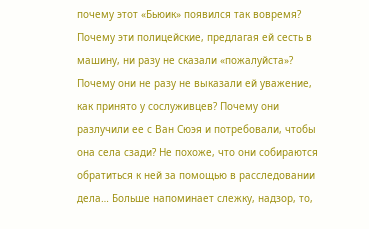почему этот «Бьюик» появился так вовремя? Почему эти полицейские, предлагая ей сесть в машину, ни разу не сказали «пожалуйста»? Почему они не разу не выказали ей уважение, как принято у сослуживцев? Почему они разлучили ее с Ван Сюэя и потребовали, чтобы она села сзади? Не похоже, что они собираются обратиться к ней за помощью в расследовании дела… Больше напоминает слежку, надзор, то,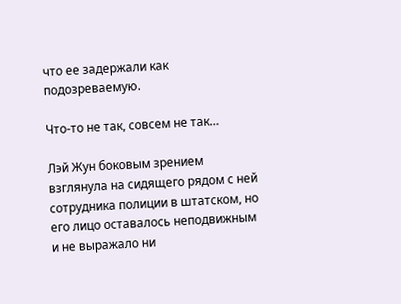что ее задержали как подозреваемую.

Что-то не так, совсем не так…

Лэй Жун боковым зрением взглянула на сидящего рядом с ней сотрудника полиции в штатском, но его лицо оставалось неподвижным и не выражало ни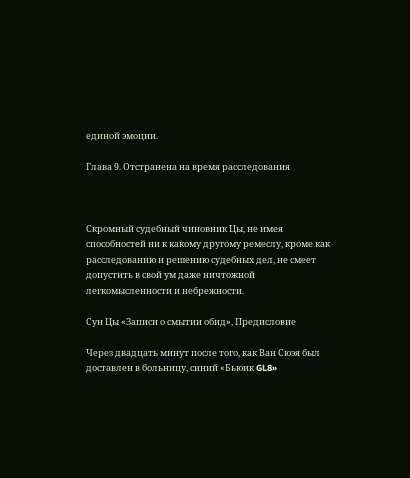единой эмоции.

Глава 9. Отстранена на время расследования



Скромный судебный чиновник Цы, не имея способностей ни к какому другому ремеслу, кроме как расследованию и решению судебных дел, не смеет допустить в свой ум даже ничтожной легкомысленности и небрежности.

Сун Цы «Записи о смытии обид», Предисловие

Через двадцать минут после того, как Ван Сюэя был доставлен в больницу, синий «Бьюик GL8»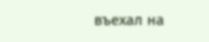въехал на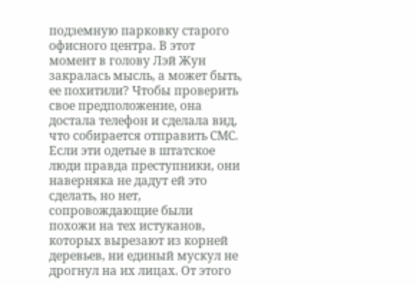подземную парковку старого офисного центра. В этот момент в голову Лэй Жун закралась мысль, а может быть, ее похитили? Чтобы проверить свое предположение, она достала телефон и сделала вид, что собирается отправить СМС. Если эти одетые в штатское люди правда преступники, они наверняка не дадут ей это сделать, но нет, сопровождающие были похожи на тех истуканов, которых вырезают из корней деревьев, ни единый мускул не дрогнул на их лицах. От этого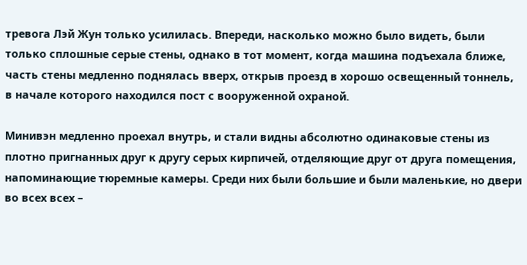тревога Лэй Жун только усилилась. Впереди, насколько можно было видеть, были только сплошные серые стены, однако в тот момент, когда машина подъехала ближе, часть стены медленно поднялась вверх, открыв проезд в хорошо освещенный тоннель, в начале которого находился пост с вооруженной охраной.

Минивэн медленно проехал внутрь, и стали видны абсолютно одинаковые стены из плотно пригнанных друг к другу серых кирпичей, отделяющие друг от друга помещения, напоминающие тюремные камеры. Среди них были большие и были маленькие, но двери во всех всех –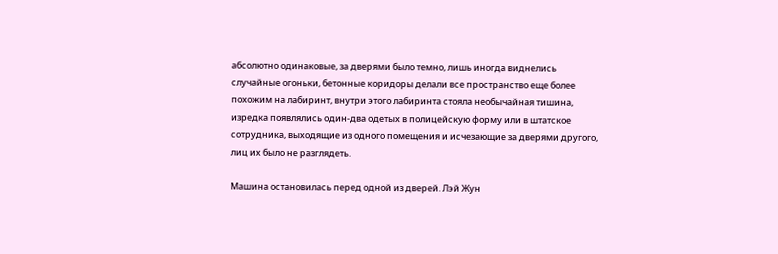абсолютно одинаковые, за дверями было темно, лишь иногда виднелись случайные огоньки, бетонные коридоры делали все пространство еще более похожим на лабиринт, внутри этого лабиринта стояла необычайная тишина, изредка появлялись один-два одетых в полицейскую форму или в штатское сотрудника, выходящие из одного помещения и исчезающие за дверями другого, лиц их было не разглядеть.

Машина остановилась перед одной из дверей. Лэй Жун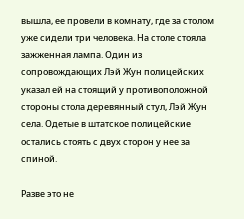вышла, ее провели в комнату, где за столом уже сидели три человека. На столе стояла зажженная лампа. Один из сопровождающих Лэй Жун полицейских указал ей на стоящий у противоположной стороны стола деревянный стул, Лэй Жун села. Одетые в штатское полицейские остались стоять с двух сторон у нее за спиной.

Разве это не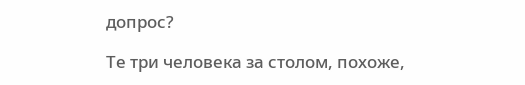допрос?

Те три человека за столом, похоже,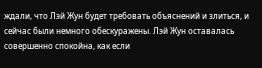ждали, что Лэй Жун будет требовать объяснений и злиться, и сейчас были немного обескуражены. Лэй Жун оставалась совершенно спокойна, как если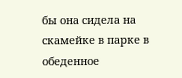бы она сидела на скамейке в парке в обеденное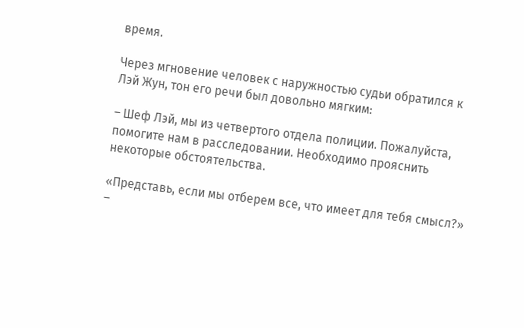время.

Через мгновение человек с наружностью судьи обратился к Лэй Жун, тон его речи был довольно мягким:

– Шеф Лэй, мы из четвертого отдела полиции. Пожалуйста, помогите нам в расследовании. Необходимо прояснить некоторые обстоятельства.

«Представь, если мы отберем все, что имеет для тебя смысл?» –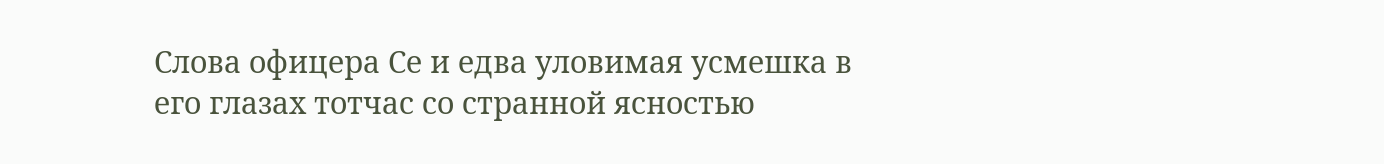Слова офицера Се и едва уловимая усмешка в его глазах тотчас со странной ясностью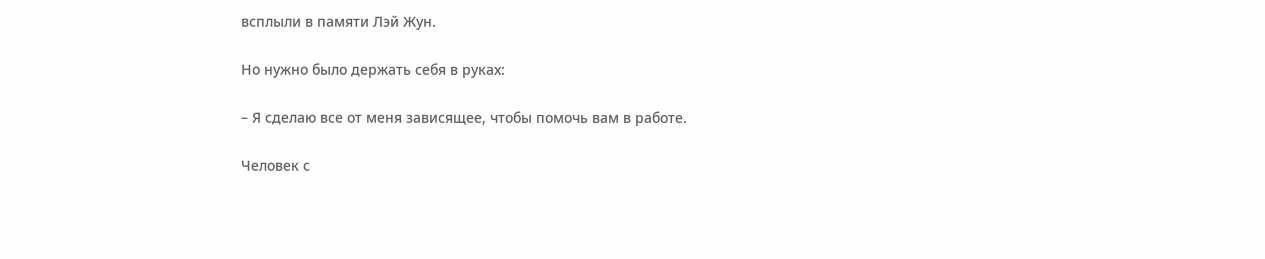всплыли в памяти Лэй Жун.

Но нужно было держать себя в руках:

– Я сделаю все от меня зависящее, чтобы помочь вам в работе.

Человек с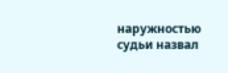наружностью судьи назвал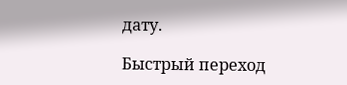дату.

Быстрый переход